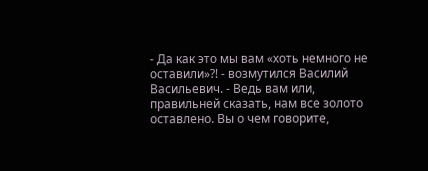- Да как это мы вам «хоть немного не оставили»?! - возмутился Василий Васильевич. - Ведь вам или, правильней сказать, нам все золото оставлено. Вы о чем говорите,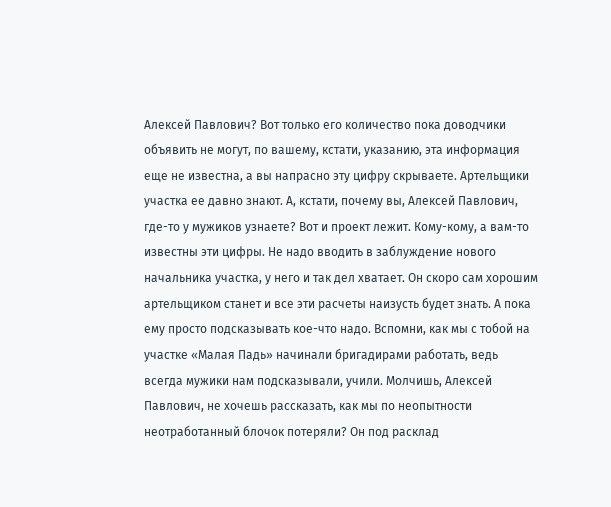Алексей Павлович? Вот только его количество пока доводчики объявить не могут, по вашему, кстати, указанию, эта информация еще не известна, а вы напрасно эту цифру скрываете. Артельщики участка ее давно знают. А, кстати, почему вы, Алексей Павлович, где-то у мужиков узнаете? Вот и проект лежит. Кому-кому, а вам-то известны эти цифры. Не надо вводить в заблуждение нового начальника участка, у него и так дел хватает. Он скоро сам хорошим артельщиком станет и все эти расчеты наизусть будет знать. А пока ему просто подсказывать кое-что надо. Вспомни, как мы с тобой на участке «Малая Падь» начинали бригадирами работать, ведь всегда мужики нам подсказывали, учили. Молчишь, Алексей Павлович, не хочешь рассказать, как мы по неопытности неотработанный блочок потеряли? Он под расклад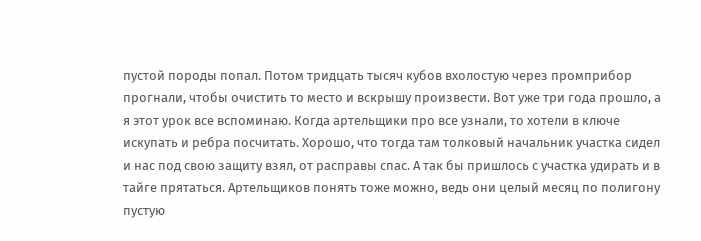пустой породы попал. Потом тридцать тысяч кубов вхолостую через промприбор прогнали, чтобы очистить то место и вскрышу произвести. Вот уже три года прошло, а я этот урок все вспоминаю. Когда артельщики про все узнали, то хотели в ключе искупать и ребра посчитать. Хорошо, что тогда там толковый начальник участка сидел и нас под свою защиту взял, от расправы спас. А так бы пришлось с участка удирать и в тайге прятаться. Артельщиков понять тоже можно, ведь они целый месяц по полигону пустую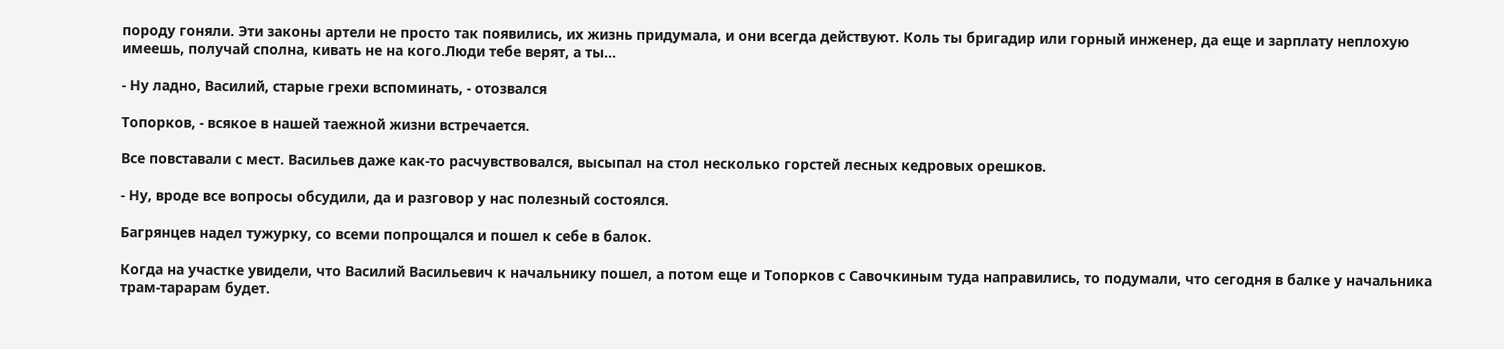породу гоняли. Эти законы артели не просто так появились, их жизнь придумала, и они всегда действуют. Коль ты бригадир или горный инженер, да еще и зарплату неплохую имеешь, получай сполна, кивать не на кого.Люди тебе верят, а ты…

- Ну ладно, Василий, старые грехи вспоминать, - отозвался

Топорков, - всякое в нашей таежной жизни встречается.

Все повставали с мест. Васильев даже как-то расчувствовался, высыпал на стол несколько горстей лесных кедровых орешков.

- Ну, вроде все вопросы обсудили, да и разговор у нас полезный состоялся.

Багрянцев надел тужурку, со всеми попрощался и пошел к себе в балок.

Когда на участке увидели, что Василий Васильевич к начальнику пошел, а потом еще и Топорков с Савочкиным туда направились, то подумали, что сегодня в балке у начальника трам-тарарам будет.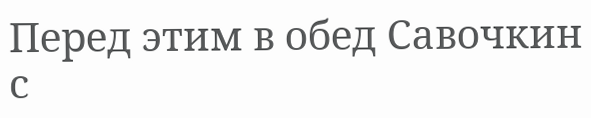Перед этим в обед Савочкин с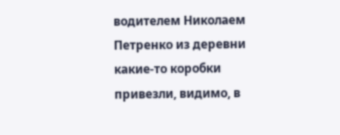водителем Николаем Петренко из деревни какие-то коробки привезли, видимо, в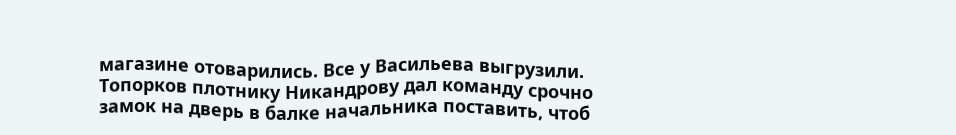магазине отоварились. Все у Васильева выгрузили. Топорков плотнику Никандрову дал команду срочно замок на дверь в балке начальника поставить, чтоб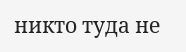никто туда не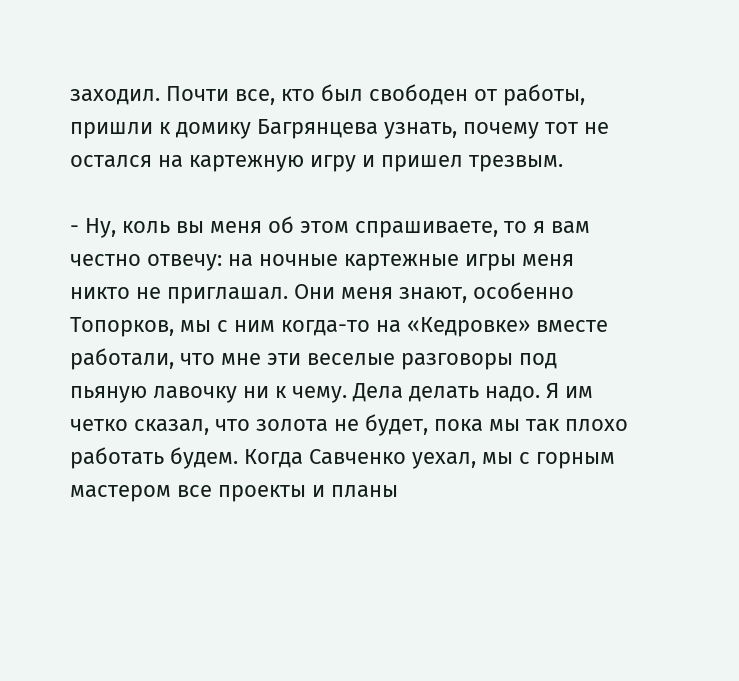заходил. Почти все, кто был свободен от работы, пришли к домику Багрянцева узнать, почему тот не остался на картежную игру и пришел трезвым.

- Ну, коль вы меня об этом спрашиваете, то я вам честно отвечу: на ночные картежные игры меня никто не приглашал. Они меня знают, особенно Топорков, мы с ним когда-то на «Кедровке» вместе работали, что мне эти веселые разговоры под пьяную лавочку ни к чему. Дела делать надо. Я им четко сказал, что золота не будет, пока мы так плохо работать будем. Когда Савченко уехал, мы с горным мастером все проекты и планы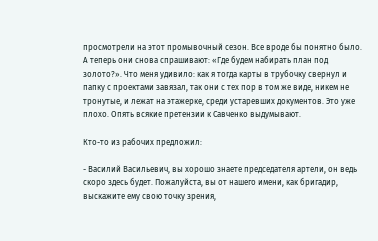просмотрели на этот промывочный сезон. Все вроде бы понятно было. А теперь они снова спрашивают: «Где будем набирать план под золото?». Что меня удивило: как я тогда карты в трубочку свернул и папку с проектами завязал, так они с тех пор в том же виде, никем не тронутые, и лежат на этажерке, среди устаревших документов. Это уже плохо. Опять всякие претензии к Савченко выдумывают.

Кто-то из рабочих предложил:

- Василий Васильевич, вы хорошо знаете председателя артели, он ведь скоро здесь будет. Пожалуйста, вы от нашего имени, как бригадир, выскажите ему свою точку зрения,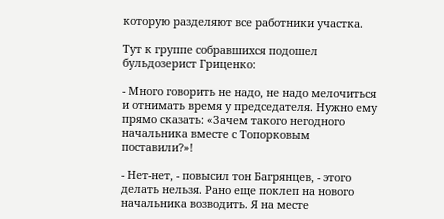которую разделяют все работники участка.

Тут к группе собравшихся подошел бульдозерист Гриценко:

- Много говорить не надо, не надо мелочиться и отнимать время у председателя. Нужно ему прямо сказать: «Зачем такого негодного начальника вместе с Топорковым поставили?»!

- Нет-нет, - повысил тон Багрянцев, - этого делать нельзя. Рано еще поклеп на нового начальника возводить. Я на месте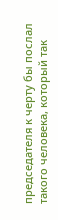председателя к черту бы послал такого человека, который так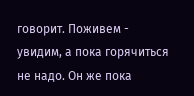говорит. Поживем - увидим, а пока горячиться не надо. Он же пока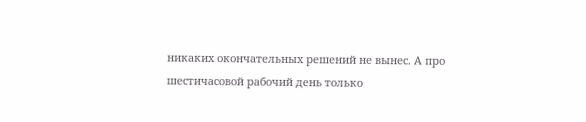никаких окончательных решений не вынес. А про шестичасовой рабочий день только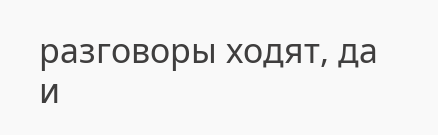разговоры ходят, да и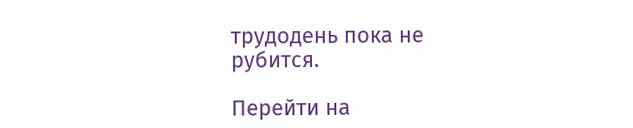трудодень пока не рубится.

Перейти на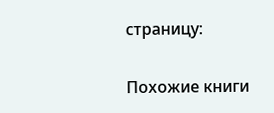страницу:

Похожие книги